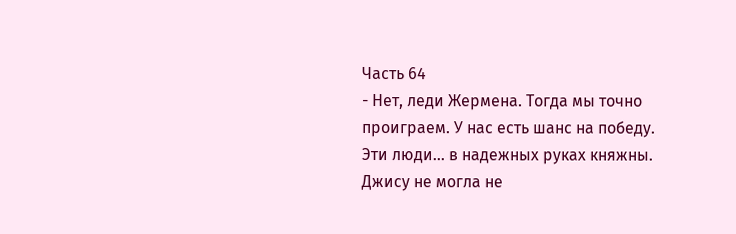Часть 64
- Нет, леди Жермена. Тогда мы точно проиграем. У нас есть шанс на победу.
Эти люди... в надежных руках княжны.
Джису не могла не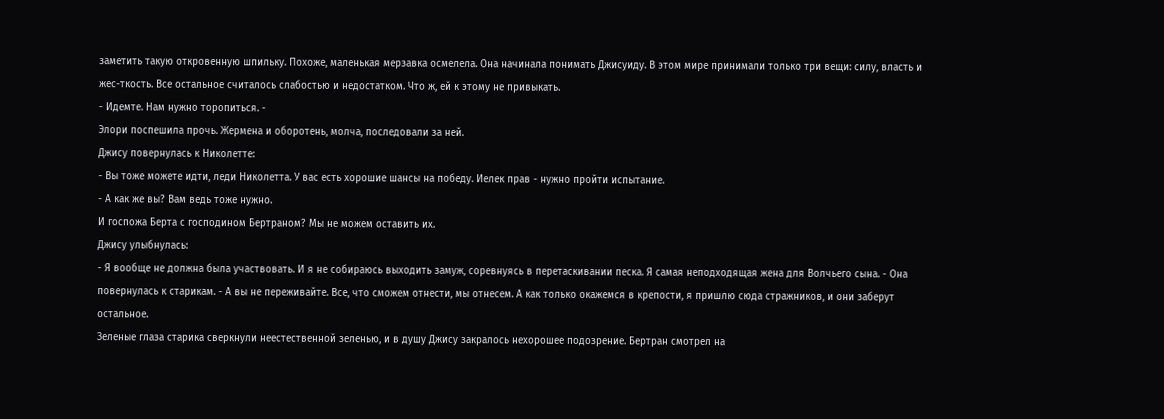заметить такую откровенную шпильку. Похоже, маленькая мерзавка осмелела. Она начинала понимать Джисуиду. В этом мире принимали только три вещи: силу, власть и жес-ткость. Все остальное считалось слабостью и недостатком. Что ж, ей к этому не привыкать.
- Идемте. Нам нужно торопиться. -
Элори поспешила прочь. Жермена и оборотень, молча, последовали за ней.
Джису повернулась к Николетте:
- Вы тоже можете идти, леди Николетта. У вас есть хорошие шансы на победу. Иелек прав - нужно пройти испытание.
- А как же вы? Вам ведь тоже нужно.
И госпожа Берта с господином Бертраном? Мы не можем оставить их.
Джису улыбнулась:
- Я вообще не должна была участвовать. И я не собираюсь выходить замуж, соревнуясь в перетаскивании песка. Я самая неподходящая жена для Волчьего сына. - Она повернулась к старикам. - А вы не переживайте. Все, что сможем отнести, мы отнесем. А как только окажемся в крепости, я пришлю сюда стражников, и они заберут остальное.
Зеленые глаза старика сверкнули неестественной зеленью, и в душу Джису закралось нехорошее подозрение. Бертран смотрел на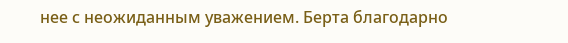нее с неожиданным уважением. Берта благодарно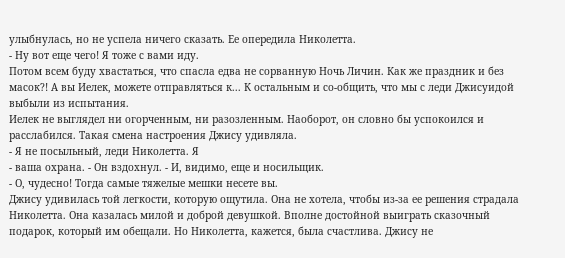улыбнулась, но не успела ничего сказать. Ее опередила Николетта.
- Ну вот еще чего! Я тоже с вами иду.
Потом всем буду хвастаться, что спасла едва не сорванную Ночь Личин. Как же праздник и без масок?! А вы Иелек, можете отправляться к... К остальным и со-общить, что мы с леди Джисуидой выбыли из испытания.
Иелек не выглядел ни огорченным, ни разозленным. Наоборот, он словно бы успокоился и расслабился. Такая смена настроения Джису удивляла.
- Я не посыльный, леди Николетта. Я
- ваша охрана. - Он вздохнул. - И, видимо, еще и носильщик.
- О, чудесно! Тогда самые тяжелые мешки несете вы.
Джису удивилась той легкости, которую ощутила. Она не хотела, чтобы из-за ее решения страдала Николетта. Она казалась милой и доброй девушкой. Вполне достойной выиграть сказочный подарок, который им обещали. Но Николетта, кажется, была счастлива. Джису не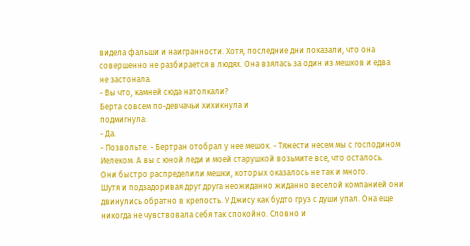видела фальши и наигранности. Хотя, последние дни показали, что она совершенно не разбирается в людях. Она взялась за один из мешков и едва
не застонала.
- Вы что, камней сюда натолкали?
Берта совсем по-девчачьи хихикнула и
подмигнула:
- Да.
- Позвольте. - Бертран отобрал у нее мешок. - Тяжести несем мы с господином Иелеком. А вы с юной леди и моей старушкой возьмите все, что осталось.
Они быстро распределили мешки, которых оказалось не так и много.
Шутя и подзадоривая друг друга неожиданно жиданно веселой компанией они двинулись обратно в крепость. У Джису как будто груз с души упал. Она еще никогда не чувствовала себя так спокойно. Словно и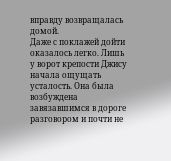вправду возвращалась домой.
Даже с поклажей дойти оказалось легко. Лишь у ворот крепости Джису начала ощущать усталость. Она была возбуждена завязавшимся в дороге разговором и почти не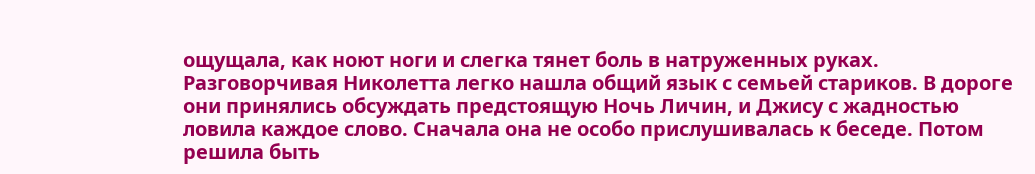ощущала, как ноют ноги и слегка тянет боль в натруженных руках. Разговорчивая Николетта легко нашла общий язык с семьей стариков. В дороге они принялись обсуждать предстоящую Ночь Личин, и Джису с жадностью ловила каждое слово. Сначала она не особо прислушивалась к беседе. Потом решила быть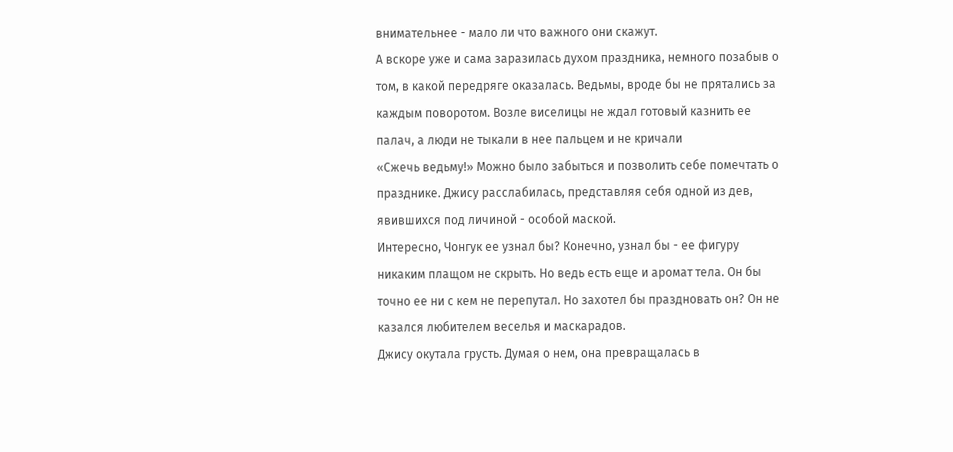внимательнее - мало ли что важного они скажут.
А вскоре уже и сама заразилась духом праздника, немного позабыв о том, в какой передряге оказалась. Ведьмы, вроде бы не прятались за каждым поворотом. Возле виселицы не ждал готовый казнить ее палач, а люди не тыкали в нее пальцем и не кричали
«Сжечь ведьму!» Можно было забыться и позволить себе помечтать о празднике. Джису расслабилась, представляя себя одной из дев, явившихся под личиной - особой маской.
Интересно, Чонгук ее узнал бы? Конечно, узнал бы - ее фигуру никаким плащом не скрыть. Но ведь есть еще и аромат тела. Он бы точно ее ни с кем не перепутал. Но захотел бы праздновать он? Он не казался любителем веселья и маскарадов.
Джису окутала грусть. Думая о нем, она превращалась в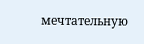мечтательную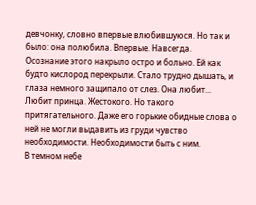девчонку, словно впервые влюбившуюся. Но так и было: она полюбила. Впервые. Навсегда.
Осознание этого накрыло остро и больно. Ей как будто кислород перекрыли. Стало трудно дышать, и глаза немного защипало от слез. Она любит... Любит принца. Жестокого. Но такого притягательного. Даже его горькие обидные слова о ней не могли выдавить из груди чувство необходимости. Необходимости быть с ним.
В темном небе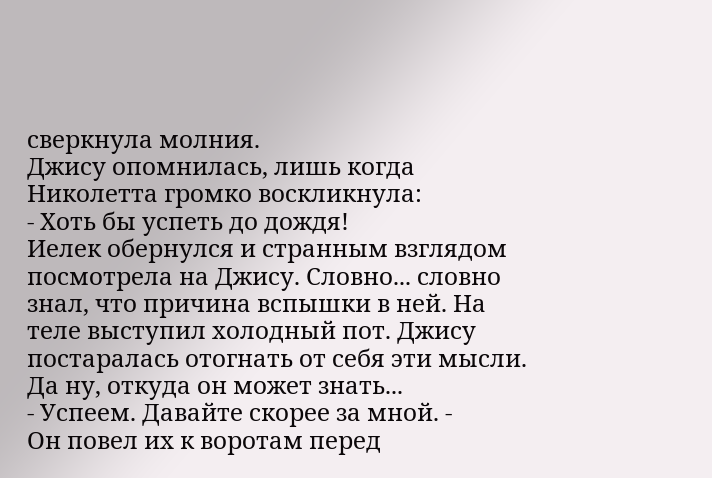сверкнула молния.
Джису опомнилась, лишь когда Николетта громко воскликнула:
- Хоть бы успеть до дождя!
Иелек обернулся и странным взглядом посмотрела на Джису. Словно... словно знал, что причина вспышки в ней. На теле выступил холодный пот. Джису постаралась отогнать от себя эти мысли. Да ну, откуда он может знать...
- Успеем. Давайте скорее за мной. -
Он повел их к воротам перед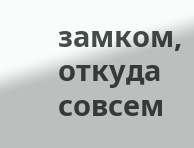замком, откуда совсем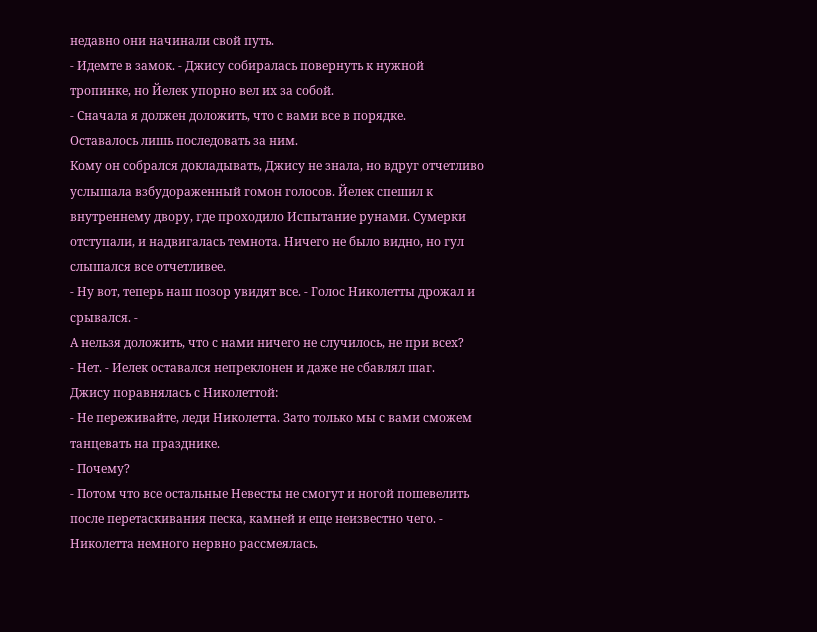недавно они начинали свой путь.
- Идемте в замок. - Джису собиралась повернуть к нужной тропинке, но Йелек упорно вел их за собой.
- Сначала я должен доложить, что с вами все в порядке.
Оставалось лишь последовать за ним.
Кому он собрался докладывать, Джису не знала, но вдруг отчетливо услышала взбудораженный гомон голосов. Йелек спешил к внутреннему двору, где проходило Испытание рунами. Сумерки отступали, и надвигалась темнота. Ничего не было видно, но гул слышался все отчетливее.
- Ну вот, теперь наш позор увидят все. - Голос Николетты дрожал и срывался. -
А нельзя доложить, что с нами ничего не случилось, не при всех?
- Нет. - Иелек оставался непреклонен и даже не сбавлял шаг.
Джису поравнялась с Николеттой:
- Не переживайте, леди Николетта. Зато только мы с вами сможем танцевать на празднике.
- Почему?
- Потом что все остальные Невесты не смогут и ногой пошевелить после перетаскивания песка, камней и еще неизвестно чего. - Николетта немного нервно рассмеялась.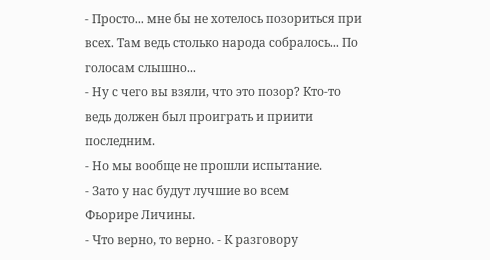- Просто... мне бы не хотелось позориться при всех. Там ведь столько народа собралось... По голосам слышно...
- Ну с чего вы взяли, что это позор? Кто-то ведь должен был проиграть и приити последним.
- Но мы вообще не прошли испытание.
- Зато у нас будут лучшие во всем
Фьорире Личины.
- Что верно, то верно. - К разговору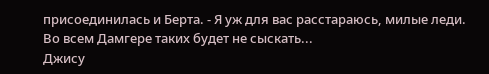присоединилась и Берта. - Я уж для вас расстараюсь, милые леди. Во всем Дамгере таких будет не сыскать...
Джису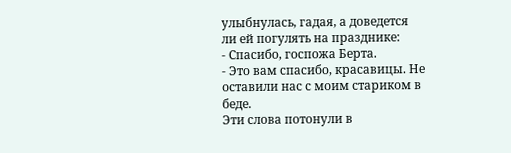улыбнулась, гадая, а доведется
ли ей погулять на празднике:
- Спасибо, госпожа Берта.
- Это вам спасибо, красавицы. Не оставили нас с моим стариком в беде.
Эти слова потонули в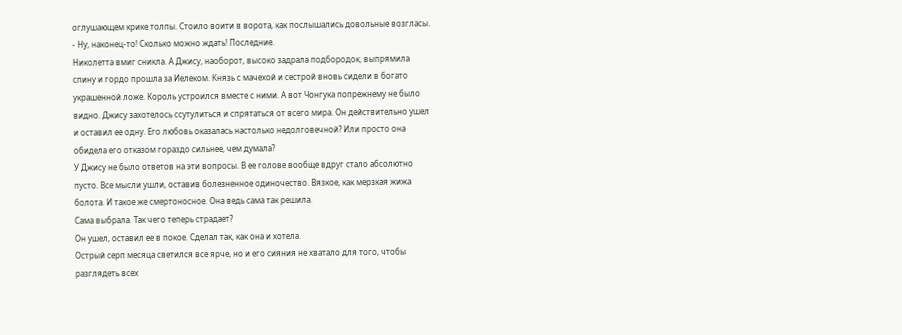оглушающем крике толпы. Стоило воити в ворота, как послышались довольные возгласы.
- Ну, наконец-то! Сколько можно ждать! Последние.
Николетта вмиг сникла. А Джису, наоборот, высоко задрала подбородок, выпрямила спину и гордо прошла за Иелеком. Князь с мачехой и сестрой вновь сидели в богато украшенной ложе. Король устроился вместе с ними. А вот Чонгука попрежнему не было видно. Джису захотелось ссутулиться и спрятаться от всего мира. Он действительно ушел и оставил ее одну. Его любовь оказалась настолько недолговечной? Или просто она обидела его отказом гораздо сильнее, чем думала?
У Джису не было ответов на эти вопросы. В ее голове вообще вдруг стало абсолютно пусто. Все мысли ушли, оставив болезненное одиночество. Вязкое, как мерзкая жижа болота. И такое же смертоносное. Она ведь сама так решила.
Сама выбрала. Так чего теперь страдает?
Он ушел, оставил ее в покое. Сделал так, как она и хотела.
Острый серп месяца светился все ярче, но и его сияния не хватало для того, чтобы разглядеть всех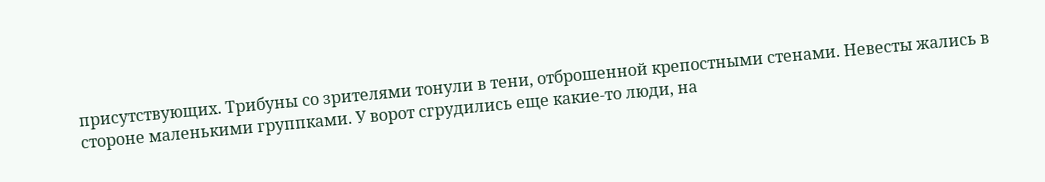присутствующих. Трибуны со зрителями тонули в тени, отброшенной крепостными стенами. Невесты жались в стороне маленькими группками. У ворот сгрудились еще какие-то люди, на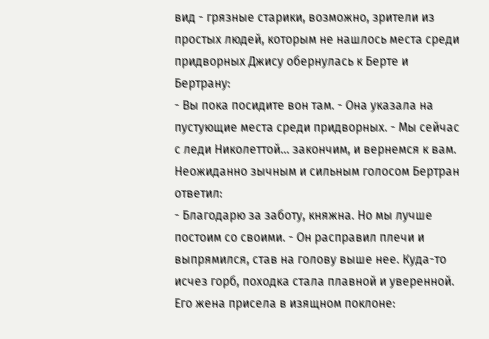вид - грязные старики, возможно, зрители из простых людей, которым не нашлось места среди придворных Джису обернулась к Берте и Бертрану:
- Вы пока посидите вон там. - Она указала на пустующие места среди придворных. - Мы сейчас с леди Николеттой... закончим, и вернемся к вам.
Неожиданно зычным и сильным голосом Бертран ответил:
- Благодарю за заботу, княжна. Но мы лучше постоим со своими. - Он расправил плечи и выпрямился, став на голову выше нее. Куда-то исчез горб, походка стала плавной и уверенной.
Его жена присела в изящном поклоне: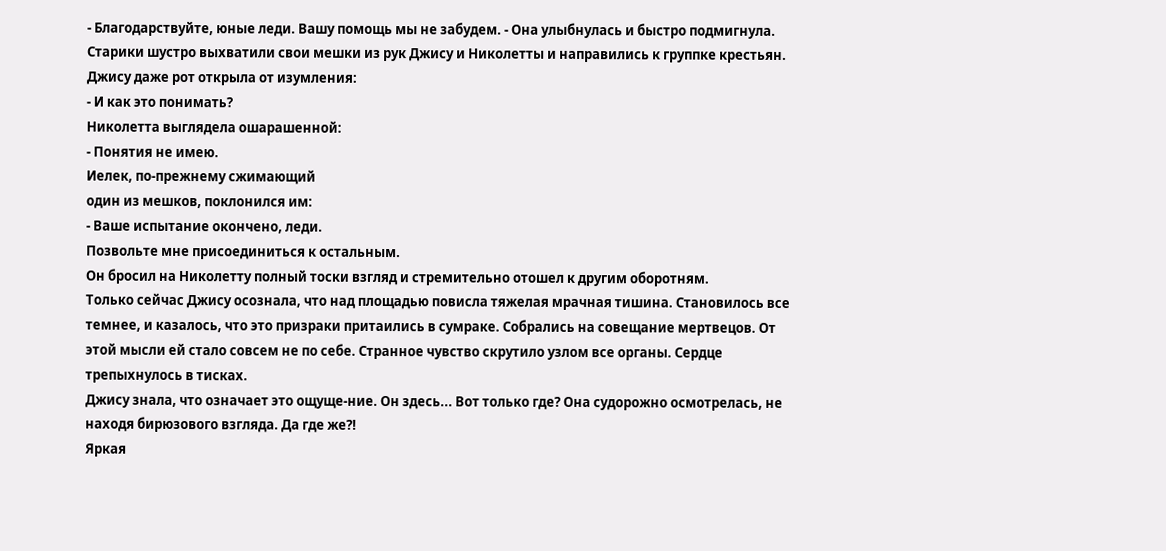- Благодарствуйте, юные леди. Вашу помощь мы не забудем. - Она улыбнулась и быстро подмигнула.
Старики шустро выхватили свои мешки из рук Джису и Николетты и направились к группке крестьян.
Джису даже рот открыла от изумления:
- И как это понимать?
Николетта выглядела ошарашенной:
- Понятия не имею.
Иелек, по-прежнему сжимающий
один из мешков, поклонился им:
- Ваше испытание окончено, леди.
Позвольте мне присоединиться к остальным.
Он бросил на Николетту полный тоски взгляд и стремительно отошел к другим оборотням.
Только сейчас Джису осознала, что над площадью повисла тяжелая мрачная тишина. Становилось все темнее, и казалось, что это призраки притаились в сумраке. Собрались на совещание мертвецов. От этой мысли ей стало совсем не по себе. Странное чувство скрутило узлом все органы. Сердце трепыхнулось в тисках.
Джису знала, что означает это ощуще-ние. Он здесь... Вот только где? Она судорожно осмотрелась, не находя бирюзового взгляда. Да где же?!
Яркая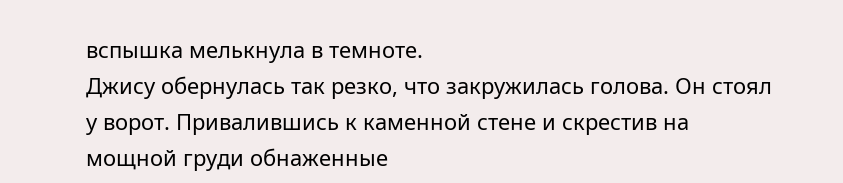вспышка мелькнула в темноте.
Джису обернулась так резко, что закружилась голова. Он стоял у ворот. Привалившись к каменной стене и скрестив на мощной груди обнаженные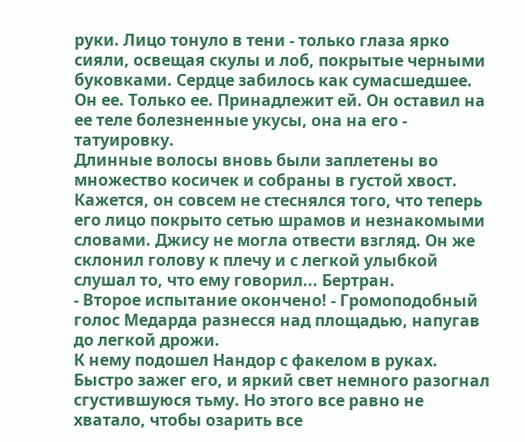руки. Лицо тонуло в тени - только глаза ярко сияли, освещая скулы и лоб, покрытые черными буковками. Сердце забилось как сумасшедшее. Он ее. Только ее. Принадлежит ей. Он оставил на ее теле болезненные укусы, она на его - татуировку.
Длинные волосы вновь были заплетены во множество косичек и собраны в густой хвост. Кажется, он совсем не стеснялся того, что теперь его лицо покрыто сетью шрамов и незнакомыми словами. Джису не могла отвести взгляд. Он же склонил голову к плечу и с легкой улыбкой слушал то, что ему говорил... Бертран.
- Второе испытание окончено! - Громоподобный голос Медарда разнесся над площадью, напугав до легкой дрожи.
К нему подошел Нандор с факелом в руках. Быстро зажег его, и яркий свет немного разогнал сгустившуюся тьму. Но этого все равно не хватало, чтобы озарить все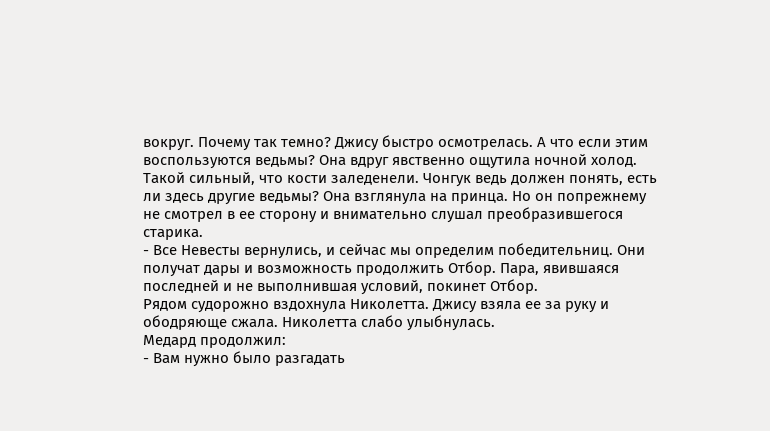вокруг. Почему так темно? Джису быстро осмотрелась. А что если этим воспользуются ведьмы? Она вдруг явственно ощутила ночной холод. Такой сильный, что кости заледенели. Чонгук ведь должен понять, есть ли здесь другие ведьмы? Она взглянула на принца. Но он попрежнему не смотрел в ее сторону и внимательно слушал преобразившегося старика.
- Все Невесты вернулись, и сейчас мы определим победительниц. Они получат дары и возможность продолжить Отбор. Пара, явившаяся последней и не выполнившая условий, покинет Отбор.
Рядом судорожно вздохнула Николетта. Джису взяла ее за руку и ободряюще сжала. Николетта слабо улыбнулась.
Медард продолжил:
- Вам нужно было разгадать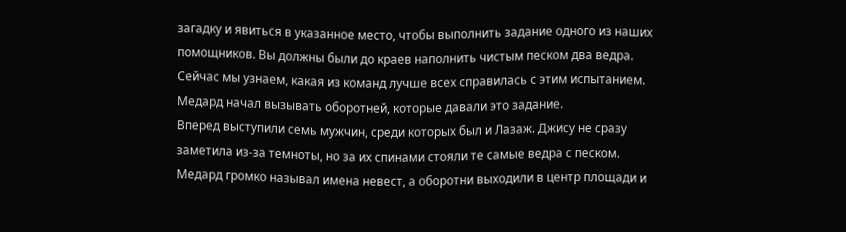загадку и явиться в указанное место, чтобы выполнить задание одного из наших помощников. Вы должны были до краев наполнить чистым песком два ведра. Сейчас мы узнаем, какая из команд лучше всех справилась с этим испытанием.
Медард начал вызывать оборотней, которые давали это задание.
Вперед выступили семь мужчин, среди которых был и Лазаж. Джису не сразу заметила из-за темноты, но за их спинами стояли те самые ведра с песком. Медард громко называл имена невест, а оборотни выходили в центр площади и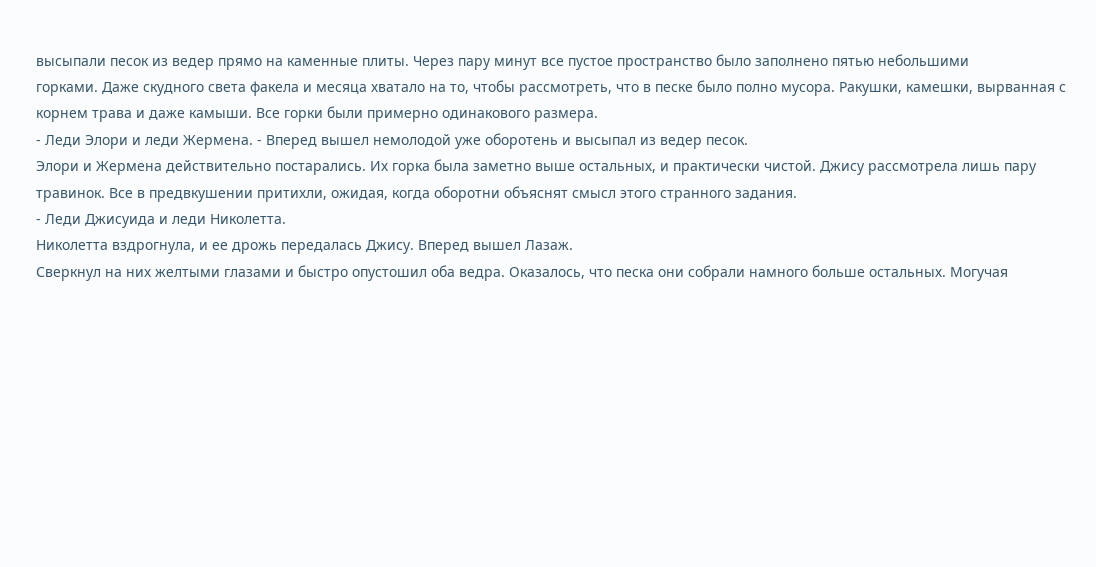высыпали песок из ведер прямо на каменные плиты. Через пару минут все пустое пространство было заполнено пятью небольшими
горками. Даже скудного света факела и месяца хватало на то, чтобы рассмотреть, что в песке было полно мусора. Ракушки, камешки, вырванная с корнем трава и даже камыши. Все горки были примерно одинакового размера.
- Леди Элори и леди Жермена. - Вперед вышел немолодой уже оборотень и высыпал из ведер песок.
Элори и Жермена действительно постарались. Их горка была заметно выше остальных, и практически чистой. Джису рассмотрела лишь пару травинок. Все в предвкушении притихли, ожидая, когда оборотни объяснят смысл этого странного задания.
- Леди Джисуида и леди Николетта.
Николетта вздрогнула, и ее дрожь передалась Джису. Вперед вышел Лазаж.
Сверкнул на них желтыми глазами и быстро опустошил оба ведра. Оказалось, что песка они собрали намного больше остальных. Могучая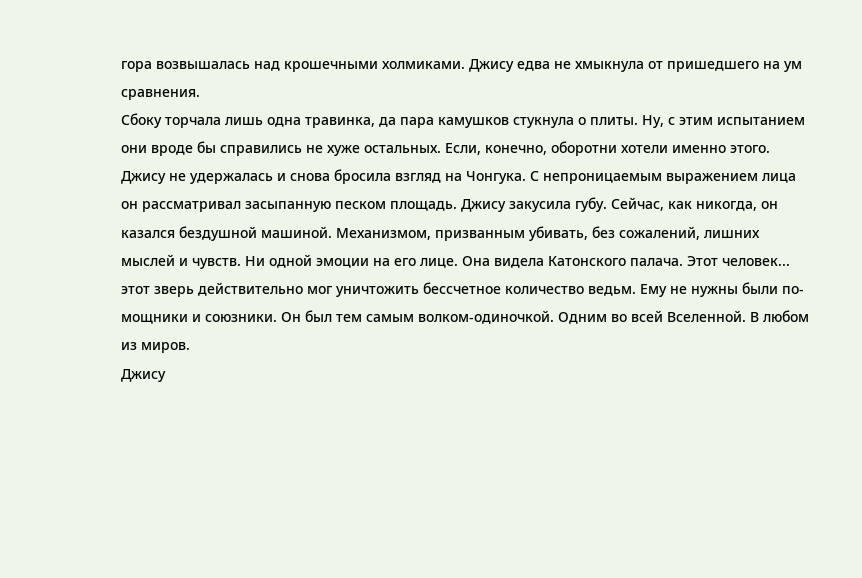гора возвышалась над крошечными холмиками. Джису едва не хмыкнула от пришедшего на ум сравнения.
Сбоку торчала лишь одна травинка, да пара камушков стукнула о плиты. Ну, с этим испытанием они вроде бы справились не хуже остальных. Если, конечно, оборотни хотели именно этого. Джису не удержалась и снова бросила взгляд на Чонгука. С непроницаемым выражением лица он рассматривал засыпанную песком площадь. Джису закусила губу. Сейчас, как никогда, он казался бездушной машиной. Механизмом, призванным убивать, без сожалений, лишних мыслей и чувств. Ни одной эмоции на его лице. Она видела Катонского палача. Этот человек... этот зверь действительно мог уничтожить бессчетное количество ведьм. Ему не нужны были по-мощники и союзники. Он был тем самым волком-одиночкой. Одним во всей Вселенной. В любом из миров.
Джису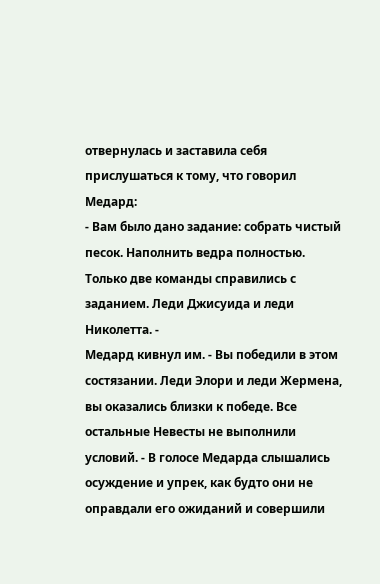отвернулась и заставила себя прислушаться к тому, что говорил Медард:
- Вам было дано задание: собрать чистый песок. Наполнить ведра полностью.
Только две команды справились с заданием. Леди Джисуида и леди Николетта. -
Медард кивнул им. - Вы победили в этом состязании. Леди Элори и леди Жермена, вы оказались близки к победе. Все остальные Невесты не выполнили условий. - В голосе Медарда слышались осуждение и упрек, как будто они не оправдали его ожиданий и совершили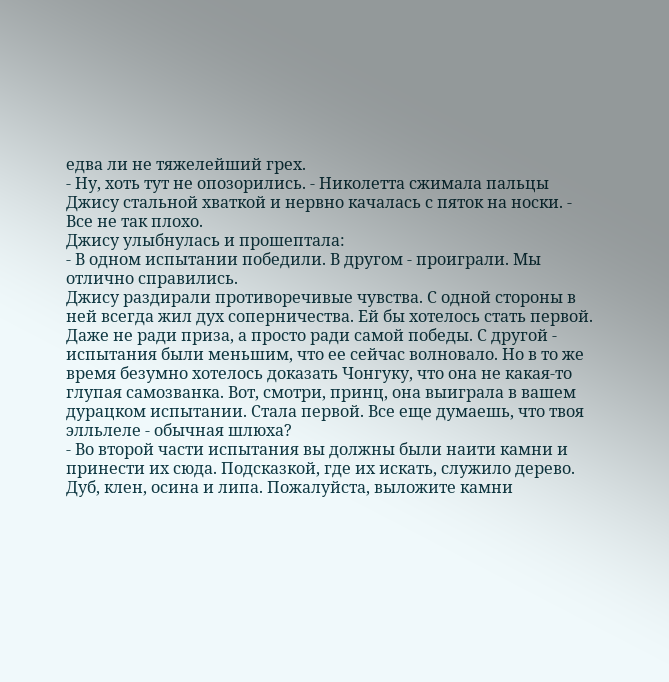едва ли не тяжелейший грех.
- Ну, хоть тут не опозорились. - Николетта сжимала пальцы Джису стальной хваткой и нервно качалась с пяток на носки. - Все не так плохо.
Джису улыбнулась и прошептала:
- В одном испытании победили. В другом - проиграли. Мы отлично справились.
Джису раздирали противоречивые чувства. С одной стороны в ней всегда жил дух соперничества. Ей бы хотелось стать первой. Даже не ради приза, а просто ради самой победы. С другой - испытания были меньшим, что ее сейчас волновало. Но в то же время безумно хотелось доказать Чонгуку, что она не какая-то глупая самозванка. Вот, смотри, принц, она выиграла в вашем дурацком испытании. Стала первой. Все еще думаешь, что твоя элльлеле - обычная шлюха?
- Во второй части испытания вы должны были наити камни и принести их сюда. Подсказкой, где их искать, служило дерево. Дуб, клен, осина и липа. Пожалуйста, выложите камни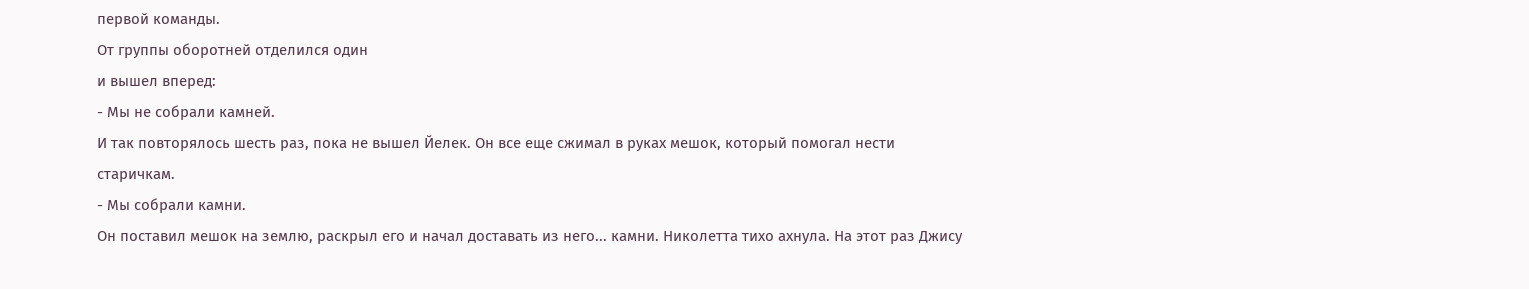первой команды.
От группы оборотней отделился один
и вышел вперед:
- Мы не собрали камней.
И так повторялось шесть раз, пока не вышел Йелек. Он все еще сжимал в руках мешок, который помогал нести старичкам.
- Мы собрали камни.
Он поставил мешок на землю, раскрыл его и начал доставать из него... камни. Николетта тихо ахнула. На этот раз Джису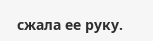сжала ее руку.